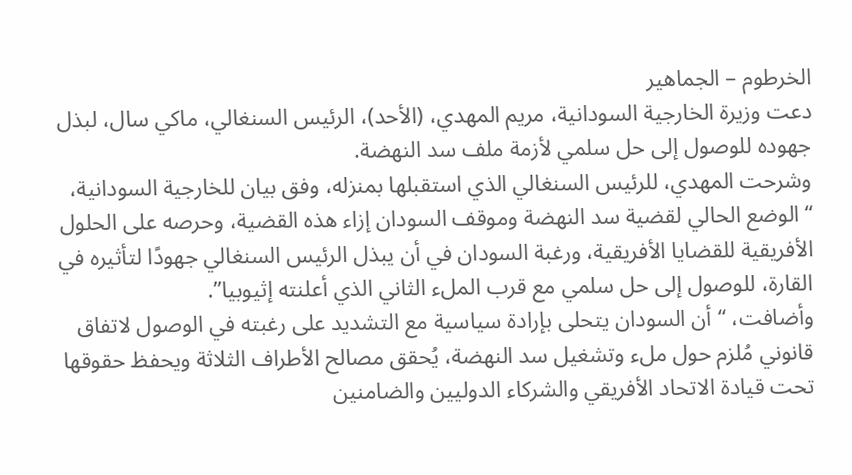الخرطوم – الجماهير
دعت وزيرة الخارجية السودانية، مريم المهدي، (الأحد)، الرئيس السنغالي، ماكي سال، لبذل جهوده للوصول إلى حل سلمي لأزمة ملف سد النهضة.
وشرحت المهدي، للرئيس السنغالي الذي استقبلها بمنزله، وفق بيان للخارجية السودانية، “الوضع الحالي لقضية سد النهضة وموقف السودان إزاء هذه القضية، وحرصه على الحلول الأفريقية للقضايا الأفريقية، ورغبة السودان في أن يبذل الرئيس السنغالي جهودًا لتأثيره في القارة، للوصول إلى حل سلمي مع قرب الملء الثاني الذي أعلنته إثيوبيا”.
وأضافت، “أن السودان يتحلى بإرادة سياسية مع التشديد على رغبته في الوصول لاتفاق قانوني مُلزم حول ملء وتشغيل سد النهضة، يُحقق مصالح الأطراف الثلاثة ويحفظ حقوقها تحت قيادة الاتحاد الأفريقي والشركاء الدوليين والضامنين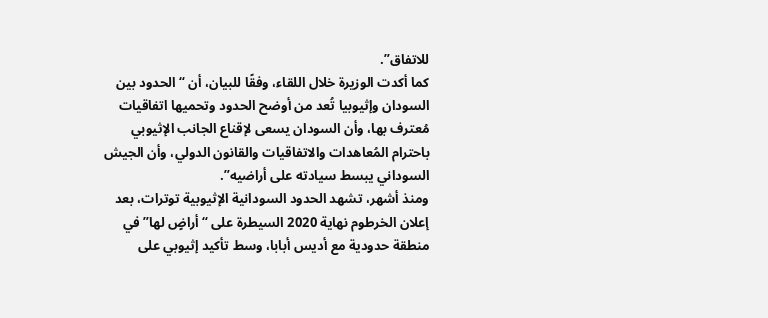للاتفاق”.
كما أكدت الوزيرة خلال اللقاء، وفقًا للبيان، أن “الحدود بين السودان وإثيوبيا تُعد من أوضح الحدود وتحميها اتفاقيات مُعترف بها، وأن السودان يسعى لإقناع الجانب الإثيوبي باحترام المُعاهدات والاتفاقيات والقانون الدولي، وأن الجيش السوداني يبسط سيادته على أراضيه”.
ومنذ أشهر، تشهد الحدود السودانية الإثيوبية توترات، بعد إعلان الخرطوم نهاية 2020 السيطرة على “أراضٍ لها” في منطقة حدودية مع أديس أبابا، وسط تأكيد إثيوبي على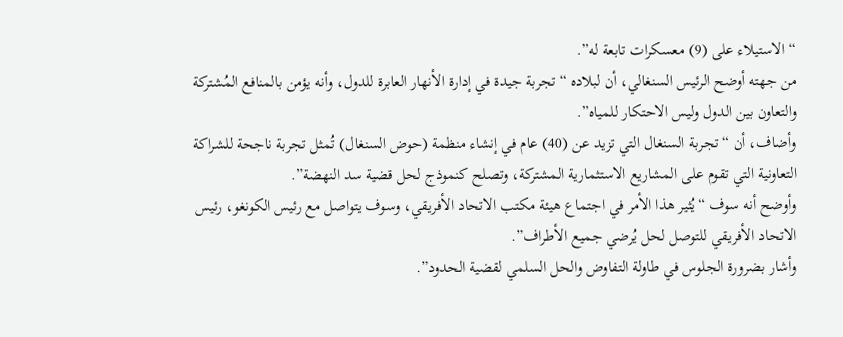“الاستيلاء على (9) معسكرات تابعة له”.
من جهته أوضح الرئيس السنغالي، أن لبلاده “تجربة جيدة في إدارة الأنهار العابرة للدول، وأنه يؤمن بالمنافع المُشتركة والتعاون بين الدول وليس الاحتكار للمياه”.
وأضاف، أن “تجربة السنغال التي تزيد عن (40) عام في إنشاء منظمة (حوض السنغال) تُمثل تجربة ناجحة للشراكة التعاونية التي تقوم على المشاريع الاستثمارية المشتركة، وتصلح كنموذج لحل قضية سد النهضة”.
وأوضح أنه سوف “يُثير هذا الأمر في اجتماع هيئة مكتب الاتحاد الأفريقي، وسوف يتواصل مع رئيس الكونغو، رئيس الاتحاد الأفريقي للتوصل لحل يُرضي جميع الأطراف”.
وأشار بضرورة الجلوس في طاولة التفاوض والحل السلمي لقضية الحدود”.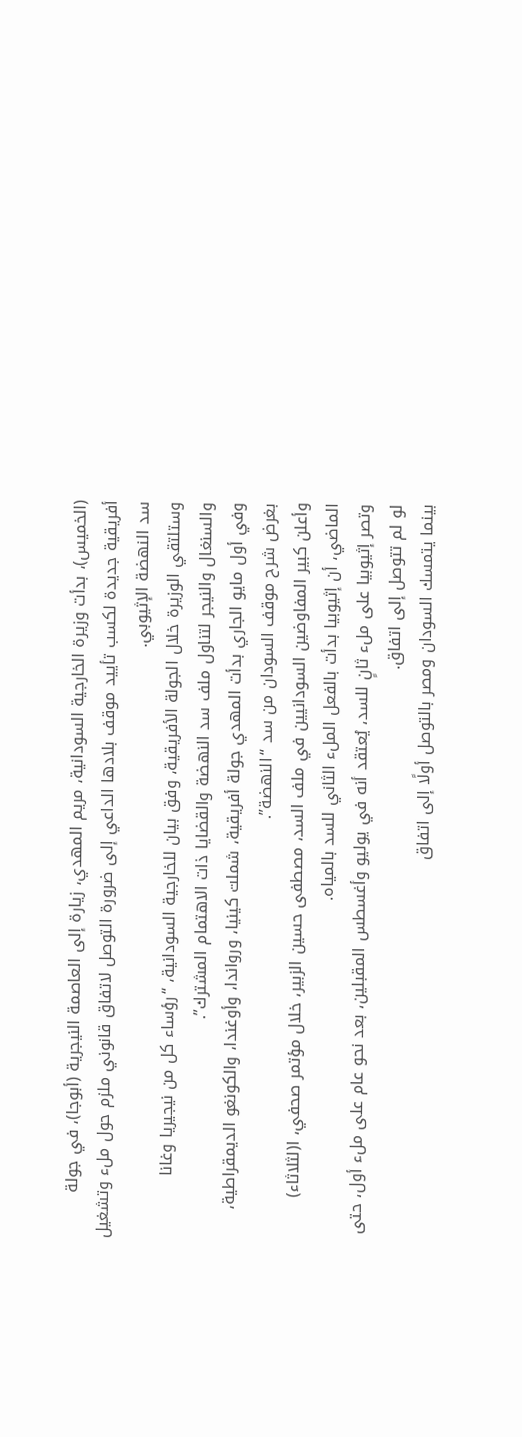(الخميس)، بدأت وزيرة الخارجية السودانية، مريم المهدي، زيارة إلى العاصمة النيجرية (أبوجا)، في جولة أفريقية جديدة لكسب تأييد موقف بلادها الداعي إلى ضرورة التوصل لاتفاق قانوني ملزم حول ملء وتشغيل سد النهضة الإثيوبي.
وستلتقي الوزيرة خلال الجولة الأفريقية، وفق بيان للخارجية السودانية، “رؤساء كل من نيجيريا وغانا والسنغال والنيجر لتناول ملف سد النهضة والقضايا ذات الاهتمام المشترك”.
وفي أول مايو الجاري بدأت المهدي جولة أفريقية، شملت كينيا، ورواندا، وأوغندا، والكونغو الديمقراطية، بغرض شرح موقف السودان من سد “النهضة”.
وأعلن كبير المفاوضين السودانيين في ملف السد، مصطفى حسين الزبير، خلال مؤتمر صحفي، ا(لثلاثاء) الماضي، أن إثيوبيا بدأت بالفعل الملء الثاني للسد بالمياه.
وتصر إثيوبيا على ملء ثانٍ للسد، يُعتقد أنه في يوليو وأغسطس المقبلين، بعد نحو عام على ملء أول، حتى لو لم تتوصل إلى اتفاق.
بينما يتمسك السودان ومصر بالتوصل أولًا إلى اتفاق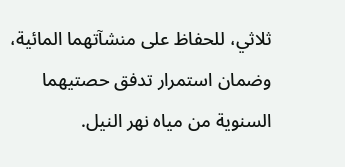ثلاثي، للحفاظ على منشآتهما المائية، وضمان استمرار تدفق حصتيهما السنوية من مياه نهر النيل.